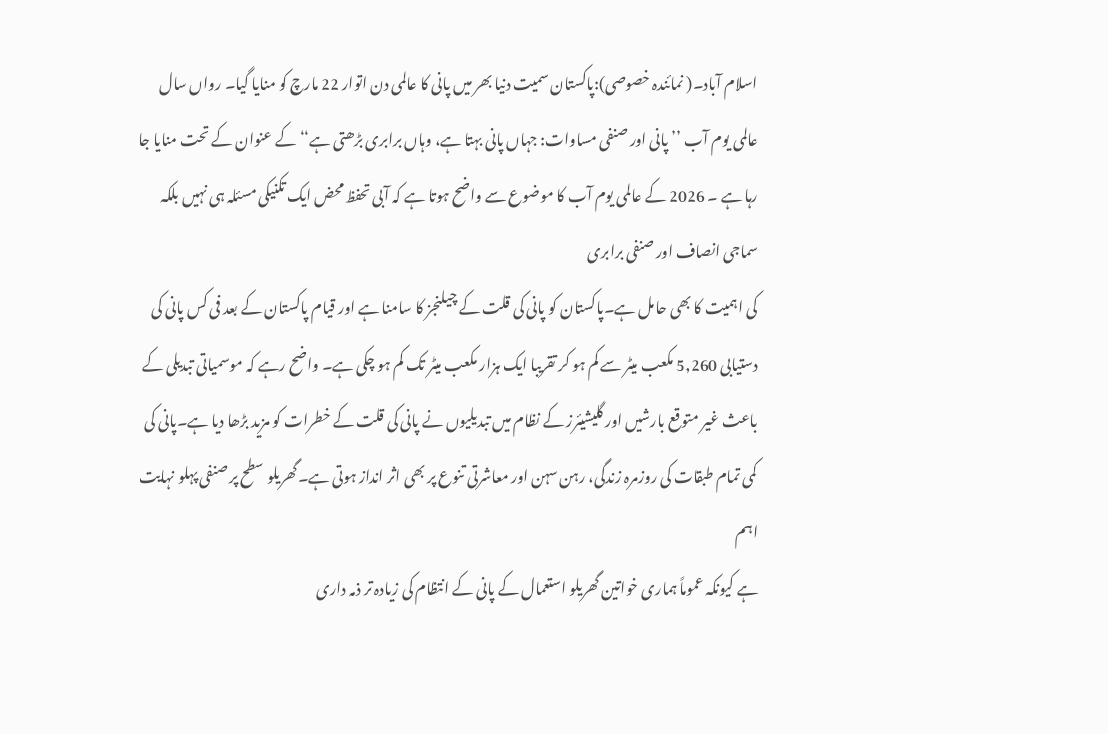اسلام آباد۔( نمائندہ خصوصی):پاکستان سمیت دنیا بھر میں پانی کا عالمی دن اتوار 22 مارچ کو منایا گیا۔ رواں سال عالمی یوم آب ’’پانی اور صنفی مساوات: جہاں پانی بہتا ہے، وہاں برابری بڑھتی ہے‘‘ کے عنوان کے تحت منایا جا رہا ہے ۔ 2026 کے عالمی یوم آب کا موضوع سے واضح ہوتا ہے کہ آبی تحفظ محض ایک تکنیکی مسئلہ ہی نہیں بلکہ سماجی انصاف اور صنفی برابری
کی اہمیت کا بھی حامل ہے۔پاکستان کو پانی کی قلت کے چیلنجز کا سامنا ہے اور قیام پاکستان کے بعد فی کس پانی کی دستیابی 5,260 مکعب میٹر سے کم ہو کر تقریبا ایک ہزار مکعب میٹر تک کم ہو چکی ہے۔ واضح رہے کہ موسمیاتی تبدیلی کے باعث غیر متوقع بارشیں اور گلیشیئرز کے نظام میں تبدیلیوں نے پانی کی قلت کے خطرات کو مزید بڑھا دیا ہے۔پانی کی کمی تمام طبقات کی روزمرہ زندگی، رہن سہن اور معاشرتی تنوع پر بھی اثر انداز ہوتی ہے۔گھریلو سطح پر صنفی پہلو نہایت اہم
ہے کیونکہ عموماً ہماری خواتین گھریلو استعمال کے پانی کے انتظام کی زیادہ تر ذمہ داری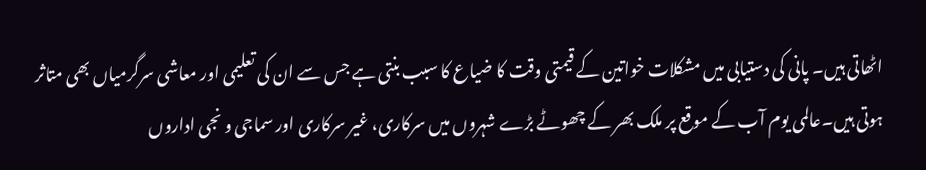اٹھاتی ہیں۔ پانی کی دستیابی میں مشکلات خواتین کے قیمتی وقت کا ضیاع کا سبب بنتی ہے جس سے ان کی تعلیمی اور معاشی سرگرمیاں بھی متاثر ہوتی ہیں۔عالمی یوم آب کے موقع پر ملک بھر کے چھوٹے بڑے شہروں میں سرکاری، غیر سرکاری اور سماجی و نجی اداروں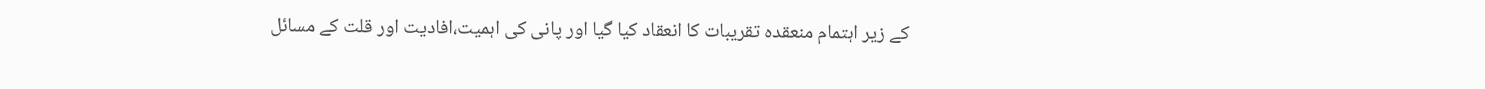کے زیر اہتمام منعقدہ تقریبات کا انعقاد کیا گیا اور پانی کی اہمیت،افادیت اور قلت کے مسائل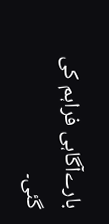بارےآگاہی فراہم کی گئی۔